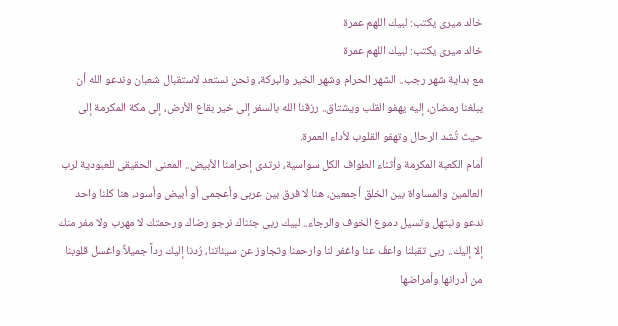خالد ميرى يكتب: لبيك اللهم عمرة
خالد ميرى يكتب: لبيك اللهم عمرة
مع بداية شهر رجب.. الشهر الحرام وشهر الخير والبركة، ونحن نستعد لاستقبال شعبان وندعو الله أن يبلغنا رمضان، إليه يهفو القلب ويشتاق.. رزقنا الله بالسفر إلى خير بقاع الأرض، إلى مكة المكرمة إلى حيث تُشد الرحال وتهفو القلوب لأداء العمرة.
أمام الكعبة المكرمة وأثناء الطواف الكل سواسية، نرتدى إحرامنا الأبيض.. المعنى الحقيقى للعبودية لرب العالمين والمساواة بين الخلق أجمعين، هنا لا فرق بين عربى وأعجمى أو أبيض وأسود، هنا كلنا واحد ندعو ونبتهل وتسيل دموع الخوف والرجاء.. لبيك ربى جئناك نرجو رضاك ورحمتك لا مهرب ولا مفر منك إلا إليك.. ربى تقبلنا واعفُ عنا واغفر لنا وارحمنا وتجاوز عن سيئاتنا، رُدنا إليك رداً جميلاً واغسل قلوبنا من أدرانها وأمراضها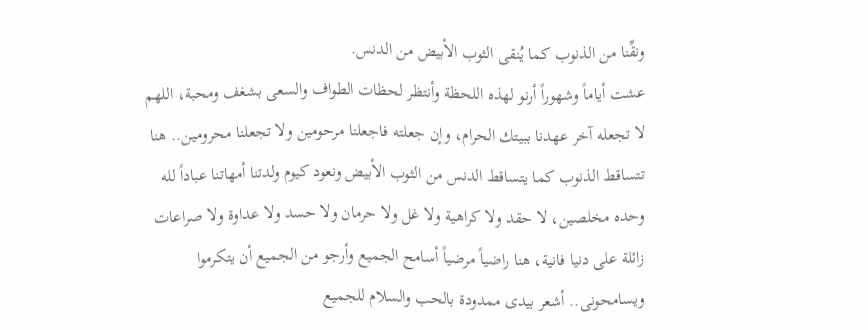ونقِّنا من الذنوب كما يُنقى الثوب الأبيض من الدنس.
عشت أياماً وشهوراً أرنو لهذه اللحظة وأنتظر لحظات الطواف والسعى بشغف ومحبة، اللهم لا تجعله آخر عهدنا ببيتك الحرام، وإن جعلته فاجعلنا مرحومين ولا تجعلنا محرومين.. هنا تتساقط الذنوب كما يتساقط الدنس من الثوب الأبيض ونعود كيوم ولدتنا أمهاتنا عباداً لله وحده مخلصين، لا حقد ولا كراهية ولا غل ولا حرمان ولا حسد ولا عداوة ولا صراعات زائلة على دنيا فانية، هنا راضياً مرضياً أسامح الجميع وأرجو من الجميع أن يتكرموا ويسامحونى.. أشعر بيدى ممدودة بالحب والسلام للجميع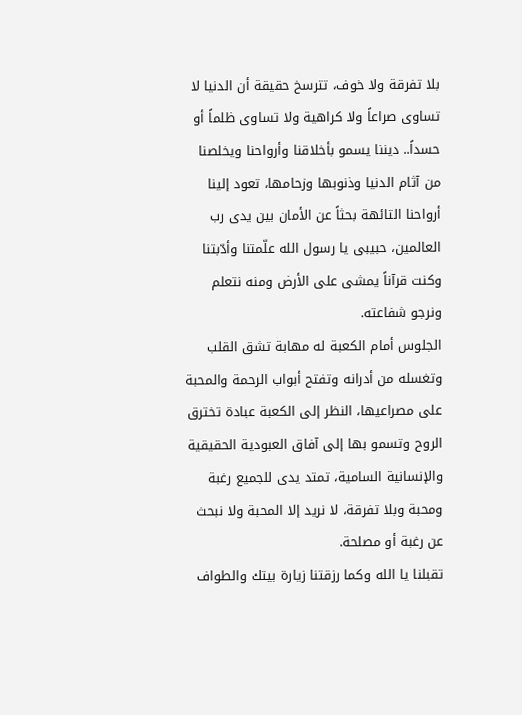بلا تفرقة ولا خوف، تترسخ حقيقة أن الدنيا لا تساوى صراعاً ولا كراهية ولا تساوى ظلماً أو حسداً.. ديننا يسمو بأخلاقنا وأرواحنا ويخلصنا من آثام الدنيا وذنوبها وزحامها، تعود إلينا أرواحنا التائهة بحثاً عن الأمان بين يدى رب العالمين، حبيبى يا رسول الله علّمتنا وأدّبتنا وكنت قرآناً يمشى على الأرض ومنه نتعلم ونرجو شفاعته.
الجلوس أمام الكعبة له مهابة تشق القلب وتغسله من أدرانه وتفتح أبواب الرحمة والمحبة على مصراعيها، النظر إلى الكعبة عبادة تخترق الروح وتسمو بها إلى آفاق العبودية الحقيقية والإنسانية السامية، تمتد يدى للجميع رغبة ومحبة وبلا تفرقة، لا نريد إلا المحبة ولا نبحث عن رغبة أو مصلحة.
تقبلنا يا الله وكما رزقتنا زيارة بيتك والطواف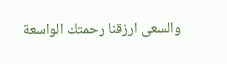والسعى ارزقنا رحمتك الواسعة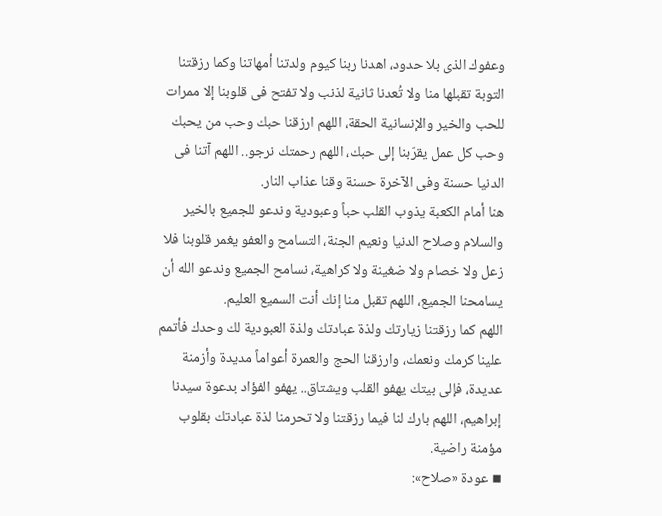وعفوك الذى بلا حدود، اهدنا ربنا كيوم ولدتنا أمهاتنا وكما رزقتنا التوبة تقبلها منا ولا تُعدنا ثانية لذنب ولا تفتح فى قلوبنا إلا ممرات للحب والخير والإنسانية الحقة، اللهم ارزقنا حبك وحب من يحبك وحب كل عمل يقرّبنا إلى حبك، اللهم رحمتك نرجو.. اللهم آتنا فى الدنيا حسنة وفى الآخرة حسنة وقنا عذاب النار.
هنا أمام الكعبة يذوب القلب حباً وعبودية وندعو للجميع بالخير والسلام وصلاح الدنيا ونعيم الجنة، التسامح والعفو يغمر قلوبنا فلا زعل ولا خصام ولا ضغينة ولا كراهية، نسامح الجميع وندعو الله أن يسامحنا الجميع، اللهم تقبل منا إنك أنت السميع العليم.
اللهم كما رزقتنا زيارتك ولذة عبادتك ولذة العبودية لك وحدك فأتمم علينا كرمك ونعمك، وارزقنا الحج والعمرة أعواماً مديدة وأزمنة عديدة، فإلى بيتك يهفو القلب ويشتاق.. يهفو الفؤاد بدعوة سيدنا إبراهيم، اللهم بارك لنا فيما رزقتنا ولا تحرمنا لذة عبادتك بقلوب مؤمنة راضية.
▪ عودة «صلاح»: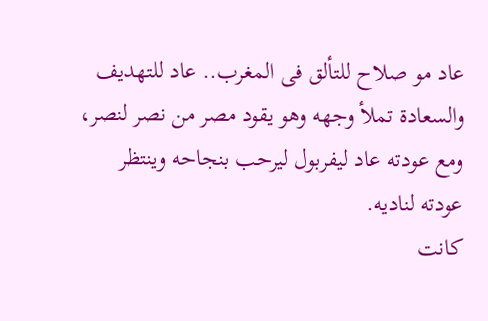عاد مو صلاح للتألق فى المغرب.. عاد للتهديف والسعادة تملأ وجهه وهو يقود مصر من نصر لنصر، ومع عودته عاد ليفربول ليرحب بنجاحه وينتظر عودته لناديه.
كانت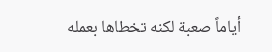أياماً صعبة لكنه تخطاها بعمله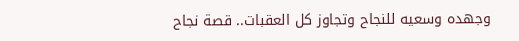وجهده وسعيه للنجاح وتجاوز كل العقبات.. قصة نجاح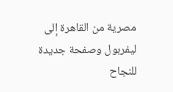مصرية من القاهرة إلى ليفربول وصفحة جديدة للنجاح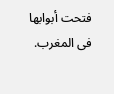فتحت أبوابها فى المغرب.